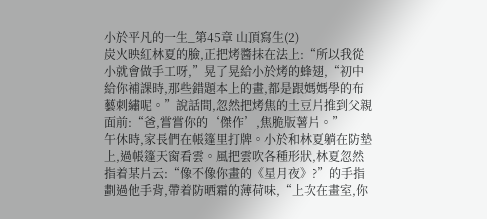小於平凡的一生_第45章 山頂寫生(2)
炭火映紅林夏的臉,正把烤醬抹在法上:“所以我從小就會做手工呀,”晃了晃給小於烤的蜂翅,“初中給你補課時,那些錯題本上的畫,都是跟媽媽學的布藝刺繡呢。”說話間,忽然把烤焦的土豆片推到父親面前:“爸,嘗嘗你的‘傑作’,焦脆版薯片。”
午休時,家長們在帳篷里打牌。小於和林夏躺在防墊上,過帳篷天窗看雲。風把雲吹各種形狀,林夏忽然指着某片云:“像不像你畫的《星月夜》?”的手指劃過他手背,帶着防晒霜的薄荷味,“上次在畫室,你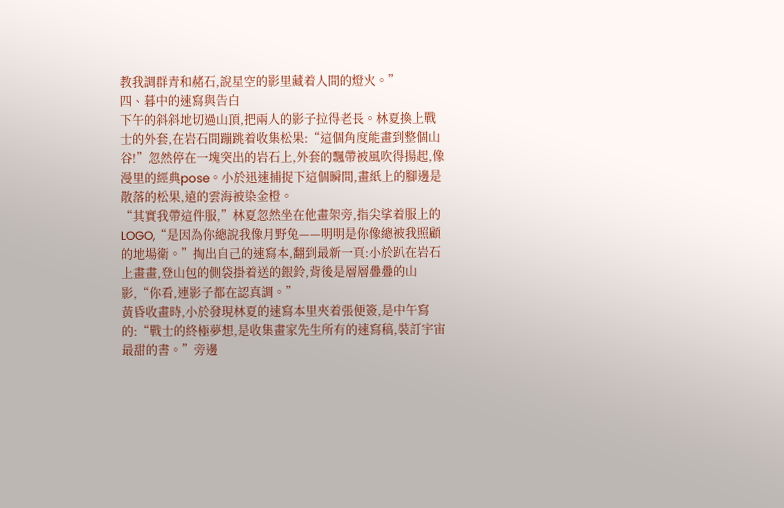教我調群青和赭石,說星空的影里藏着人間的燈火。”
四、暮中的速寫與告白
下午的斜斜地切過山頂,把兩人的影子拉得老長。林夏換上戰士的外套,在岩石間蹦跳着收集松果:“這個角度能畫到整個山谷!”忽然停在一塊突出的岩石上,外套的飄帶被風吹得揚起,像漫里的經典pose。小於迅速捕捉下這個瞬間,畫紙上的腳邊是散落的松果,遠的雲海被染金橙。
“其實我帶這件服,”林夏忽然坐在他畫架旁,指尖挲着服上的LOGO,“是因為你總說我像月野兔——明明是你像總被我照顧的地場衛。”掏出自己的速寫本,翻到最新一頁:小於趴在岩石上畫畫,登山包的側袋掛着送的銀鈴,背後是層層疊疊的山影,“你看,連影子都在認真調。”
黃昏收畫時,小於發現林夏的速寫本里夾着張便簽,是中午寫的:“戰士的終極夢想,是收集畫家先生所有的速寫稿,裝訂宇宙最甜的書。”旁邊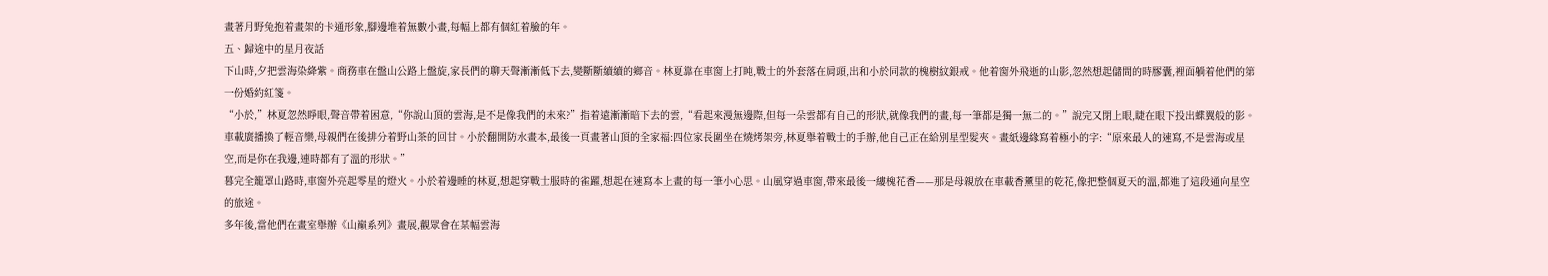畫著月野兔抱着畫架的卡通形象,腳邊堆着無數小畫,每幅上都有個紅着臉的年。
五、歸途中的星月夜話
下山時,夕把雲海染絳紫。商務車在盤山公路上盤旋,家長們的聊天聲漸漸低下去,變斷斷續續的鄉音。林夏靠在車窗上打盹,戰士的外套落在肩頭,出和小於同款的槐樹紋銀戒。他着窗外飛逝的山影,忽然想起儲間的時膠囊,裡面躺着他們的第一份婚約紅箋。
“小於,”林夏忽然睜眼,聲音帶着困意,“你說山頂的雲海,是不是像我們的未來?”指着遠漸漸暗下去的雲,“看起來漫無邊際,但每一朵雲都有自己的形狀,就像我們的畫,每一筆都是獨一無二的。”說完又閉上眼,睫在眼下投出蝶翼般的影。
車載廣播換了輕音樂,母親們在後排分着野山茶的回甘。小於翻開防水畫本,最後一頁畫著山頂的全家福:四位家長圍坐在燒烤架旁,林夏舉着戰士的手辦,他自己正在給別星型髮夾。畫紙邊緣寫着極小的字:“原來最人的速寫,不是雲海或星空,而是你在我邊,連時都有了溫的形狀。”
暮完全籠罩山路時,車窗外亮起零星的燈火。小於着邊睡的林夏,想起穿戰士服時的雀躍,想起在速寫本上畫的每一筆小心思。山風穿過車窗,帶來最後一縷槐花香——那是母親放在車載香薰里的乾花,像把整個夏天的溫,都進了這段通向星空的旅途。
多年後,當他們在畫室舉辦《山巔系列》畫展,觀眾會在某幅雲海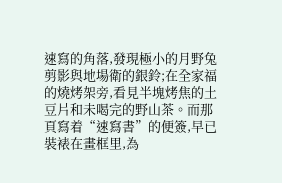速寫的角落,發現極小的月野兔剪影與地場衛的銀鈴;在全家福的燒烤架旁,看見半塊烤焦的土豆片和未喝完的野山茶。而那頁寫着“速寫書”的便簽,早已裝裱在畫框里,為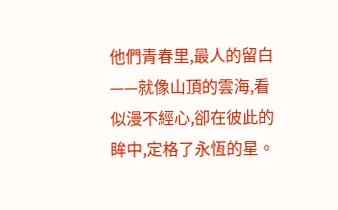他們青春里,最人的留白——就像山頂的雲海,看似漫不經心,卻在彼此的眸中,定格了永恆的星。